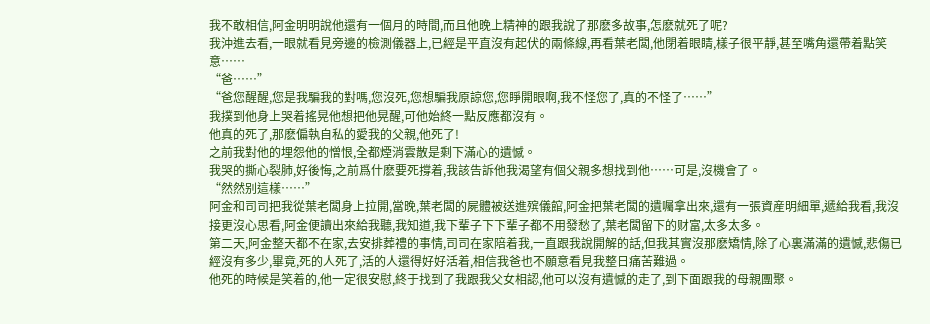我不敢相信,阿金明明說他還有一個月的時間,而且他晚上精神的跟我說了那麽多故事,怎麽就死了呢?
我沖進去看,一眼就看見旁邊的檢測儀器上,已經是平直沒有起伏的兩條線,再看葉老闆,他閉着眼睛,樣子很平靜,甚至嘴角還帶着點笑意……
“爸……”
“爸您醒醒,您是我騙我的對嗎,您沒死,您想騙我原諒您,您睜開眼啊,我不怪您了,真的不怪了……”
我撲到他身上哭着搖晃他想把他晃醒,可他始終一點反應都沒有。
他真的死了,那麽偏執自私的愛我的父親,他死了!
之前我對他的埋怨他的憎恨,全都煙消雲散是剩下滿心的遺憾。
我哭的撕心裂肺,好後悔,之前爲什麽要死撐着,我該告訴他我渴望有個父親多想找到他……可是,沒機會了。
“然然别這樣……”
阿金和司司把我從葉老闆身上拉開,當晚,葉老闆的屍體被送進殡儀館,阿金把葉老闆的遺囑拿出來,還有一張資産明細單,遞給我看,我沒接更沒心思看,阿金便讀出來給我聽,我知道,我下輩子下下輩子都不用發愁了,葉老闆留下的财富,太多太多。
第二天,阿金整天都不在家,去安排葬禮的事情,司司在家陪着我,一直跟我說開解的話,但我其實沒那麽矯情,除了心裏滿滿的遺憾,悲傷已經沒有多少,畢竟,死的人死了,活的人還得好好活着,相信我爸也不願意看見我整日痛苦難過。
他死的時候是笑着的,他一定很安慰,終于找到了我跟我父女相認,他可以沒有遺憾的走了,到下面跟我的母親團聚。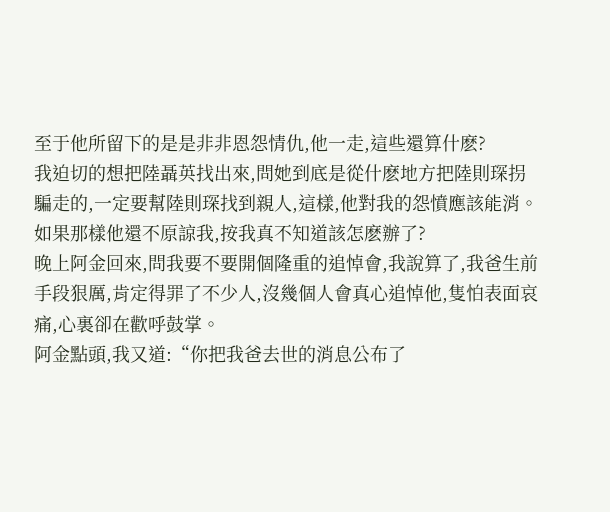至于他所留下的是是非非恩怨情仇,他一走,這些還算什麽?
我迫切的想把陸聶英找出來,問她到底是從什麽地方把陸則琛拐騙走的,一定要幫陸則琛找到親人,這樣,他對我的怨憤應該能消。
如果那樣他還不原諒我,按我真不知道該怎麽辦了?
晚上阿金回來,問我要不要開個隆重的追悼會,我說算了,我爸生前手段狠厲,肯定得罪了不少人,沒幾個人會真心追悼他,隻怕表面哀痛,心裏卻在歡呼鼓掌。
阿金點頭,我又道:“你把我爸去世的消息公布了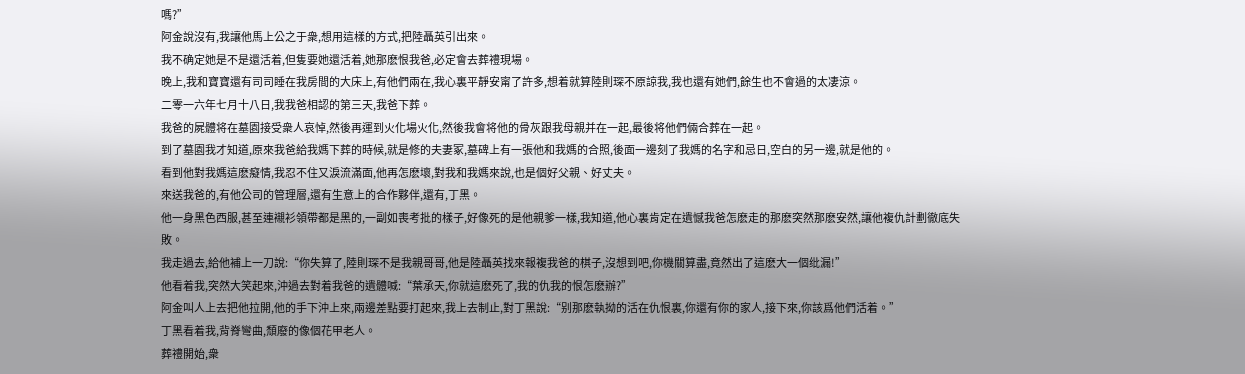嗎?”
阿金說沒有,我讓他馬上公之于衆,想用這樣的方式,把陸聶英引出來。
我不确定她是不是還活着,但隻要她還活着,她那麽恨我爸,必定會去葬禮現場。
晚上,我和寶寶還有司司睡在我房間的大床上,有他們兩在,我心裏平靜安甯了許多,想着就算陸則琛不原諒我,我也還有她們,餘生也不會過的太凄涼。
二零一六年七月十八日,我我爸相認的第三天,我爸下葬。
我爸的屍體将在墓園接受衆人哀悼,然後再運到火化場火化,然後我會将他的骨灰跟我母親并在一起,最後将他們倆合葬在一起。
到了墓園我才知道,原來我爸給我媽下葬的時候,就是修的夫妻冢,墓碑上有一張他和我媽的合照,後面一邊刻了我媽的名字和忌日,空白的另一邊,就是他的。
看到他對我媽這麽癡情,我忍不住又淚流滿面,他再怎麽壞,對我和我媽來說,也是個好父親、好丈夫。
來送我爸的,有他公司的管理層,還有生意上的合作夥伴,還有,丁黑。
他一身黑色西服,甚至連襯衫領帶都是黑的,一副如喪考批的樣子,好像死的是他親爹一樣,我知道,他心裏肯定在遺憾我爸怎麽走的那麽突然那麽安然,讓他複仇計劃徹底失敗。
我走過去,給他補上一刀說:“你失算了,陸則琛不是我親哥哥,他是陸聶英找來報複我爸的棋子,沒想到吧,你機關算盡,竟然出了這麽大一個纰漏!”
他看着我,突然大笑起來,沖過去對着我爸的遺體喊:“葉承天,你就這麽死了,我的仇我的恨怎麽辦?”
阿金叫人上去把他拉開,他的手下沖上來,兩邊差點要打起來,我上去制止,對丁黑說:“别那麽執拗的活在仇恨裏,你還有你的家人,接下來,你該爲他們活着。”
丁黑看着我,背脊彎曲,頹廢的像個花甲老人。
葬禮開始,衆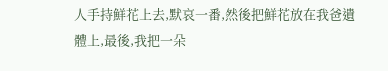人手持鮮花上去,默哀一番,然後把鮮花放在我爸遺體上,最後,我把一朵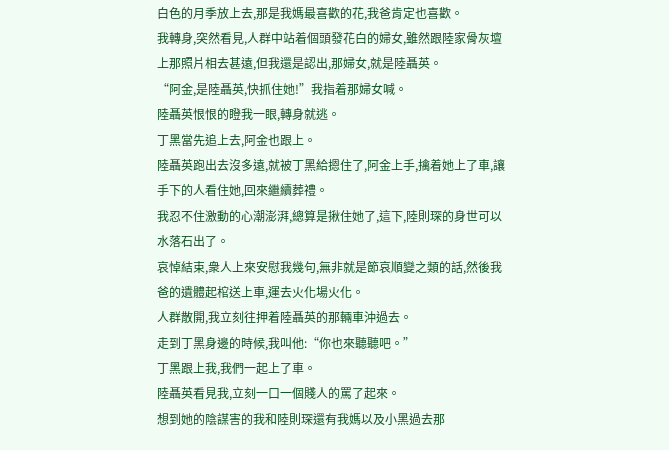白色的月季放上去,那是我媽最喜歡的花,我爸肯定也喜歡。
我轉身,突然看見,人群中站着個頭發花白的婦女,雖然跟陸家骨灰壇上那照片相去甚遠,但我還是認出,那婦女,就是陸聶英。
“阿金,是陸聶英,快抓住她!”我指着那婦女喊。
陸聶英恨恨的瞪我一眼,轉身就逃。
丁黑當先追上去,阿金也跟上。
陸聶英跑出去沒多遠,就被丁黑給摁住了,阿金上手,擒着她上了車,讓手下的人看住她,回來繼續葬禮。
我忍不住激動的心潮澎湃,總算是揪住她了,這下,陸則琛的身世可以水落石出了。
哀悼結束,衆人上來安慰我幾句,無非就是節哀順變之類的話,然後我爸的遺體起棺送上車,運去火化場火化。
人群散開,我立刻往押着陸聶英的那輛車沖過去。
走到丁黑身邊的時候,我叫他:“你也來聽聽吧。”
丁黑跟上我,我們一起上了車。
陸聶英看見我,立刻一口一個賤人的罵了起來。
想到她的陰謀害的我和陸則琛還有我媽以及小黑過去那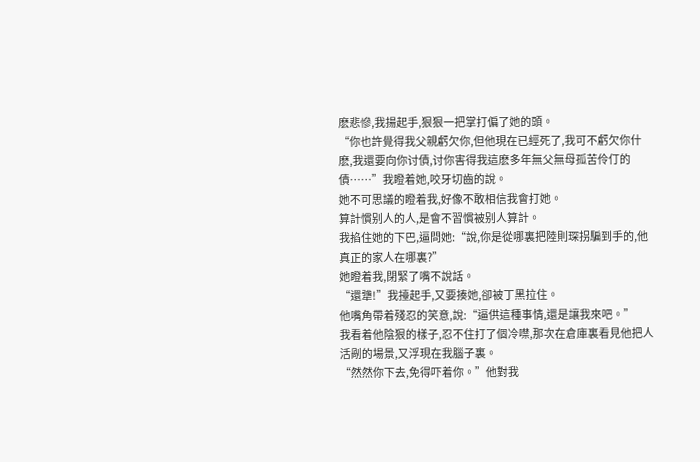麽悲慘,我揚起手,狠狠一把掌打偏了她的頭。
“你也許覺得我父親虧欠你,但他現在已經死了,我可不虧欠你什麽,我還要向你讨債,讨你害得我這麽多年無父無母孤苦伶仃的債……”我瞪着她,咬牙切齒的說。
她不可思議的瞪着我,好像不敢相信我會打她。
算計慣别人的人,是會不習慣被别人算計。
我掐住她的下巴,逼問她:“說,你是從哪裏把陸則琛拐騙到手的,他真正的家人在哪裏?”
她瞪着我,閉緊了嘴不說話。
“還犟!”我擡起手,又要揍她,卻被丁黑拉住。
他嘴角帶着殘忍的笑意,說:“逼供這種事情,還是讓我來吧。”
我看着他陰狠的樣子,忍不住打了個冷噤,那次在倉庫裏看見他把人活剮的場景,又浮現在我腦子裏。
“然然你下去,免得吓着你。”他對我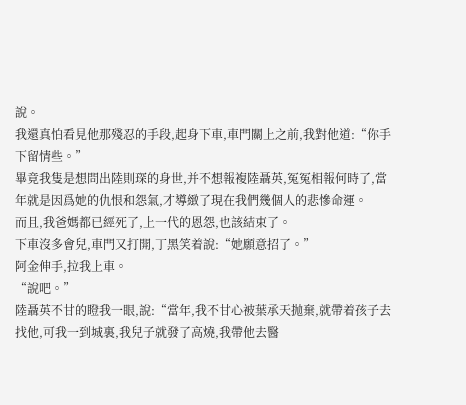說。
我還真怕看見他那殘忍的手段,起身下車,車門關上之前,我對他道:“你手下留情些。”
畢竟我隻是想問出陸則琛的身世,并不想報複陸聶英,冤冤相報何時了,當年就是因爲她的仇恨和怨氣,才導緻了現在我們幾個人的悲慘命運。
而且,我爸媽都已經死了,上一代的恩怨,也該結束了。
下車沒多會兒,車門又打開,丁黑笑着說:“她願意招了。”
阿金伸手,拉我上車。
“說吧。”
陸聶英不甘的瞪我一眼,說:“當年,我不甘心被葉承天抛棄,就帶着孩子去找他,可我一到城裏,我兒子就發了高燒,我帶他去醫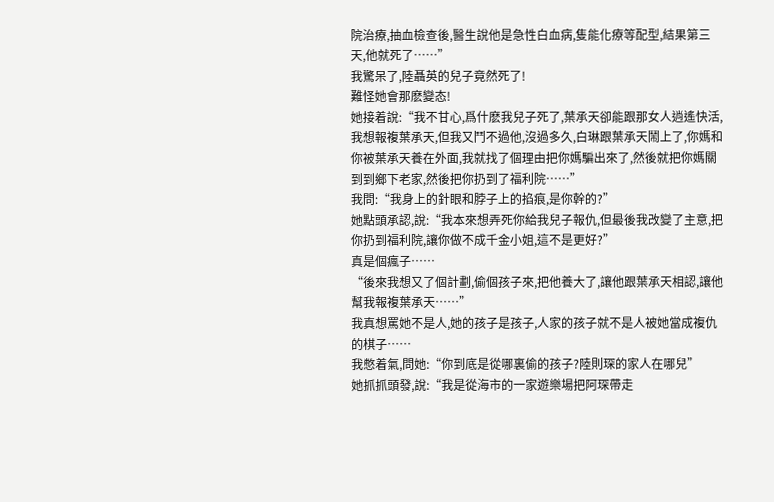院治療,抽血檢查後,醫生說他是急性白血病,隻能化療等配型,結果第三天,他就死了……”
我驚呆了,陸聶英的兒子竟然死了!
難怪她會那麽變态!
她接着說:“我不甘心,爲什麽我兒子死了,葉承天卻能跟那女人逍遙快活,我想報複葉承天,但我又鬥不過他,沒過多久,白琳跟葉承天鬧上了,你媽和你被葉承天養在外面,我就找了個理由把你媽騙出來了,然後就把你媽關到到鄉下老家,然後把你扔到了福利院……”
我問:“我身上的針眼和脖子上的掐痕,是你幹的?”
她點頭承認,說:“我本來想弄死你給我兒子報仇,但最後我改變了主意,把你扔到福利院,讓你做不成千金小姐,這不是更好?”
真是個瘋子……
“後來我想又了個計劃,偷個孩子來,把他養大了,讓他跟葉承天相認,讓他幫我報複葉承天……”
我真想罵她不是人,她的孩子是孩子,人家的孩子就不是人被她當成複仇的棋子……
我憋着氣,問她:“你到底是從哪裏偷的孩子?陸則琛的家人在哪兒”
她抓抓頭發,說:“我是從海市的一家遊樂場把阿琛帶走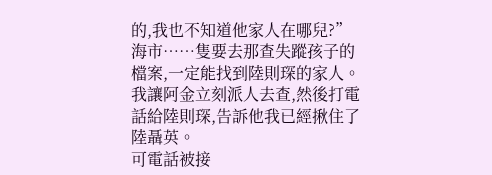的,我也不知道他家人在哪兒?”
海市……隻要去那查失蹤孩子的檔案,一定能找到陸則琛的家人。
我讓阿金立刻派人去查,然後打電話給陸則琛,告訴他我已經揪住了陸聶英。
可電話被接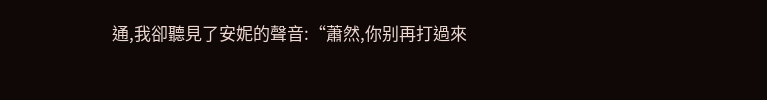通,我卻聽見了安妮的聲音:“蕭然,你别再打過來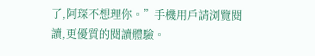了,阿琛不想理你。”手機用戶請浏覽閱讀,更優質的閱讀體驗。